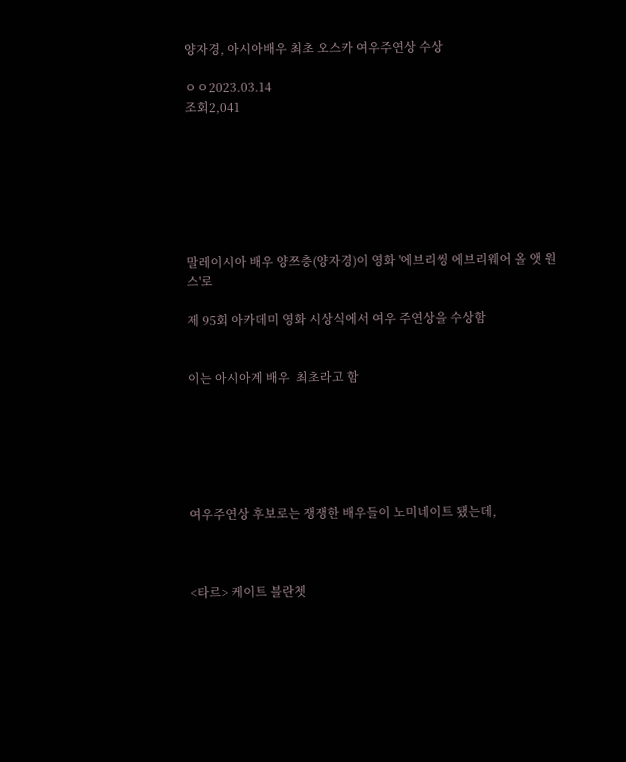양자경, 아시아배우 최초 오스카 여우주연상 수상

ㅇㅇ2023.03.14
조회2,041







말레이시아 배우 양쯔충(양자경)이 영화 '에브리씽 에브리웨어 올 앳 원스'로

제 95회 아카데미 영화 시상식에서 여우 주연상을 수상함


이는 아시아계 배우  최초라고 함






여우주연상 후보로는 쟁쟁한 배우들이 노미네이트 됐는데,



<타르> 케이트 블란쳇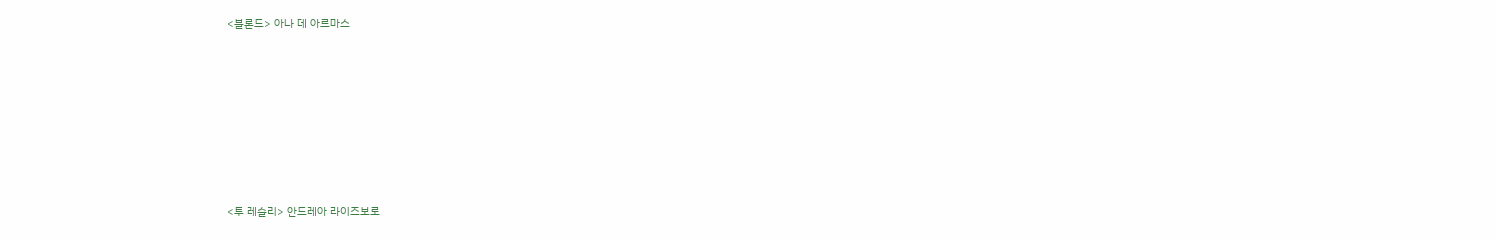<블론드> 아나 데 아르마스








<투 레슬리> 안드레아 라이즈보로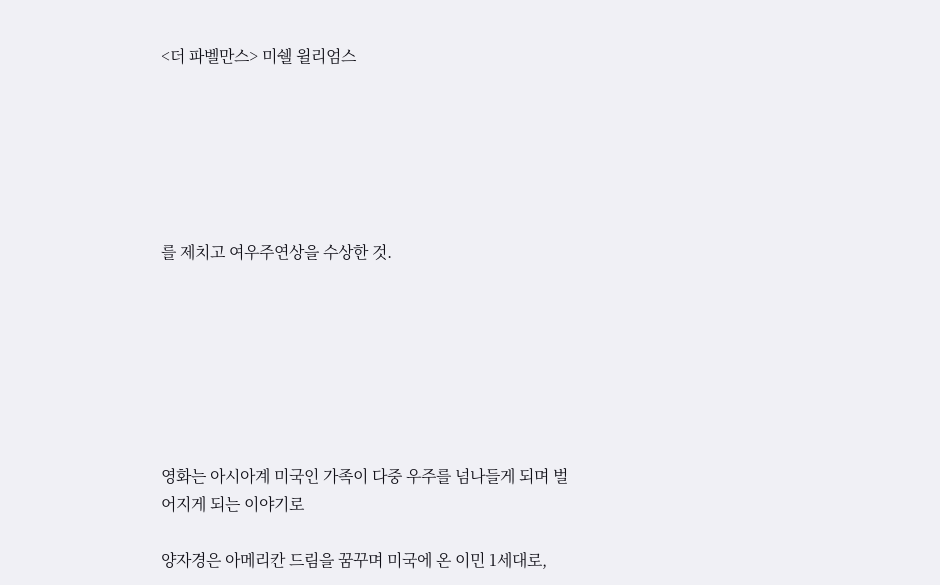<더 파벨만스> 미쉘 윌리엄스






를 제치고 여우주연상을 수상한 것.







영화는 아시아계 미국인 가족이 다중 우주를 넘나들게 되며 벌어지게 되는 이야기로

양자경은 아메리칸 드림을 꿈꾸며 미국에 온 이민 1세대로,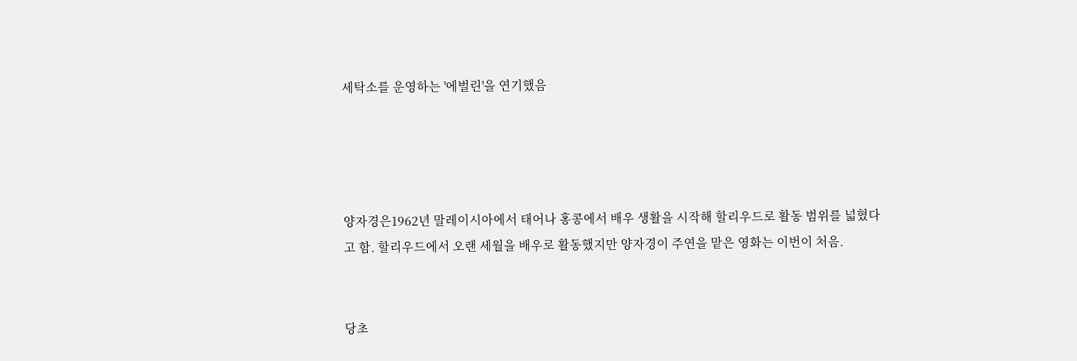세탁소를 운영하는 '에벌린'을 연기했음




양자경은1962년 말레이시아에서 태어나 홍콩에서 배우 생활을 시작해 할리우드로 활동 범위를 넓혔다고 함. 할리우드에서 오랜 세월을 배우로 활동했지만 양자경이 주연을 맡은 영화는 이번이 처음.


당초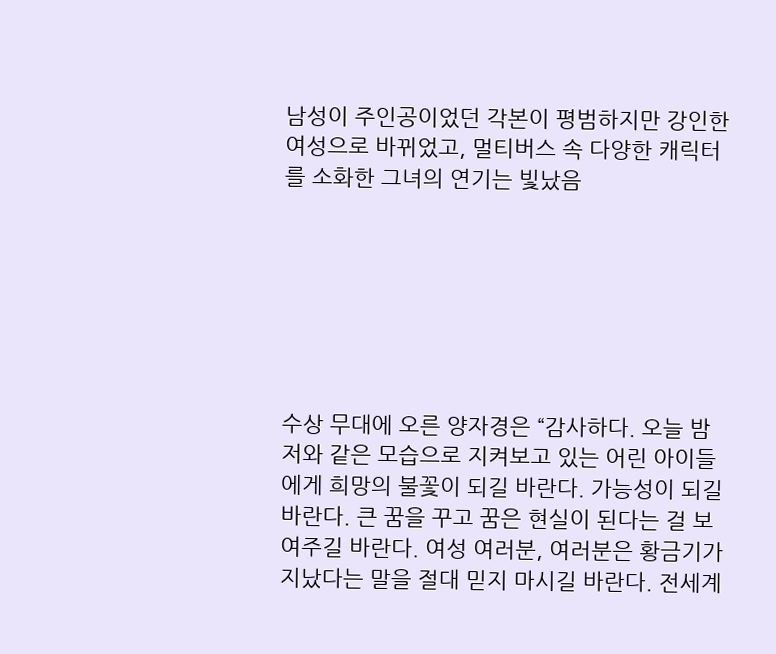남성이 주인공이었던 각본이 평범하지만 강인한 여성으로 바뀌었고, 멀티버스 속 다양한 캐릭터를 소화한 그녀의 연기는 빛났음







수상 무대에 오른 양자경은 “감사하다. 오늘 밤 저와 같은 모습으로 지켜보고 있는 어린 아이들에게 희망의 불꽃이 되길 바란다. 가능성이 되길 바란다. 큰 꿈을 꾸고 꿈은 현실이 된다는 걸 보여주길 바란다. 여성 여러분, 여러분은 황금기가 지났다는 말을 절대 믿지 마시길 바란다. 전세계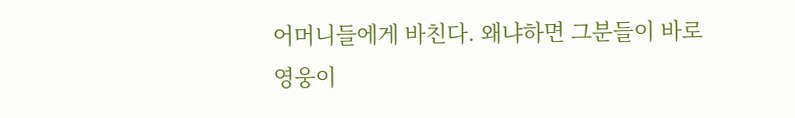어머니들에게 바친다. 왜냐하면 그분들이 바로 영웅이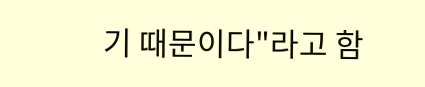기 때문이다"라고 함